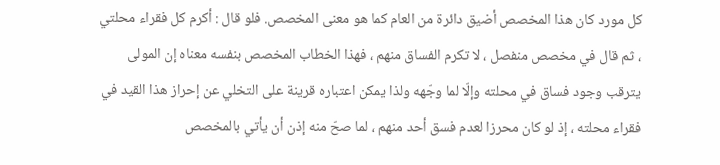كل مورد كان هذا المخصص أضيق دائرة من العام كما هو معنى المخصص. فلو قال : أكرم كل فقراء محلتي ، ثم قال في مخصص منفصل ، لا تكرم الفساق منهم ، فهذا الخطاب المخصص بنفسه معناه إن المولى يترقب وجود فساق في محلته وإلّا لما وجّهه ولذا يمكن اعتباره قرينة على التخلي عن إحراز هذا القيد في فقراء محلته ، إذ لو كان محرزا لعدم فسق أحد منهم ، لما صحّ منه إذن أن يأتي بالمخصص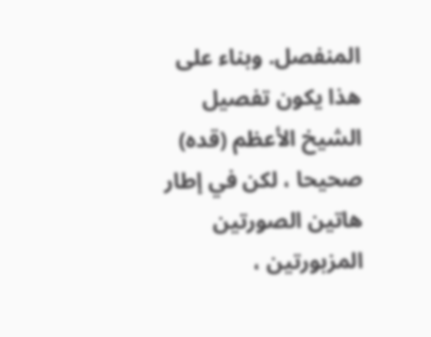المنفصل. وبناء على هذا يكون تفصيل الشيخ الأعظم (قده) صحيحا ، لكن في إطار هاتين الصورتين المزبورتين ،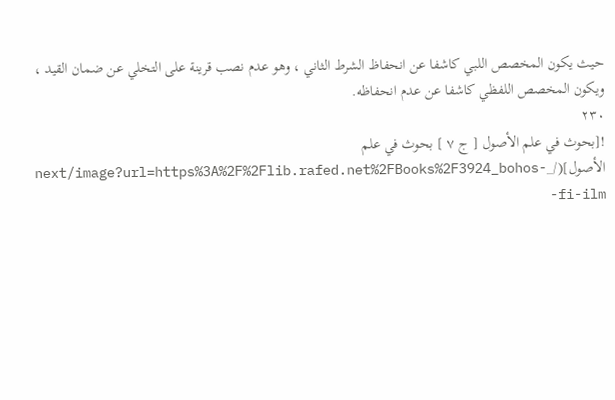حيث يكون المخصص اللبي كاشفا عن انحفاظ الشرط الثاني ، وهو عدم نصب قرينة على التخلي عن ضمان القيد ، ويكون المخصص اللفظي كاشفا عن عدم انحفاظه.
٢٣٠
![بحوث في علم الأصول [ ج ٧ ] بحوث في علم الأصول](/_next/image?url=https%3A%2F%2Flib.rafed.net%2FBooks%2F3924_bohos-fi-ilm-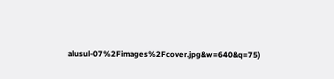alusul-07%2Fimages%2Fcover.jpg&w=640&q=75)